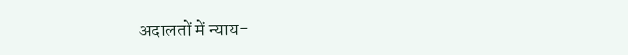अदालतों में न्याय-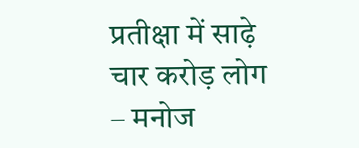प्रतीक्षा में साढ़े चार करोड़ लोग – मनोज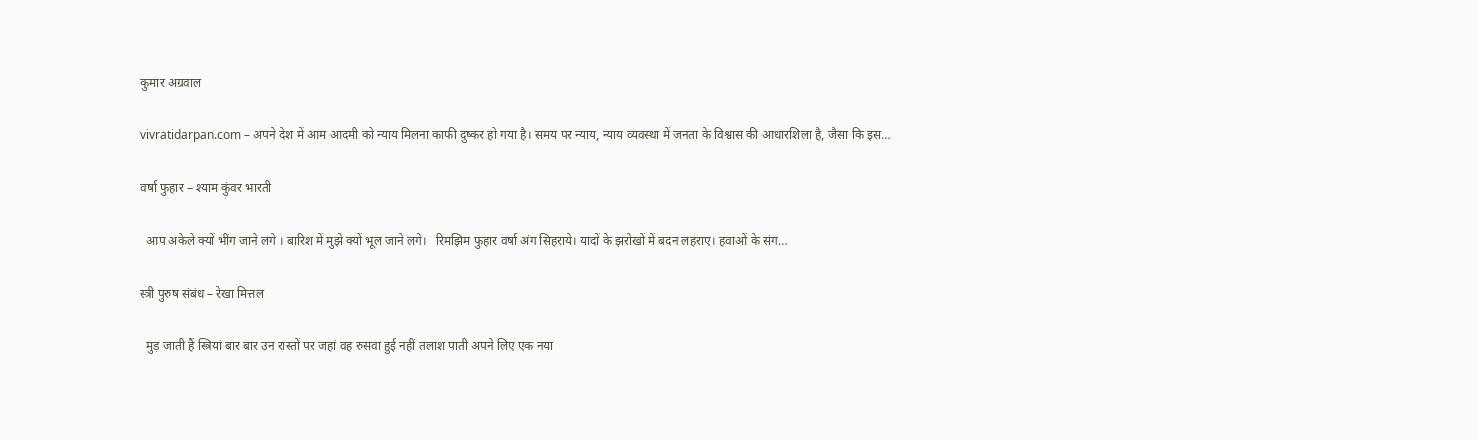कुमार अग्रवाल

vivratidarpan.com – अपने देश में आम आदमी को न्याय मिलना काफी दुष्कर हो गया है। समय पर न्याय, न्याय व्यवस्था में जनता के विश्वास की आधारशिला है, जैसा कि इस…

वर्षा फुहार – श्याम कुंवर भारती

  आप अकेले क्यों भींग जाने लगे । बारिश में मुझे क्यों भूल जाने लगे।   रिमझिम फुहार वर्षा अंग सिहराये। यादों के झरोखों में बदन लहराए। हवाओं के संग…

स्त्री पुरुष संबंध – रेखा मित्तल

  मुड़ जाती हैं स्त्रियां बार बार उन रास्तों पर जहां वह रुसवा हुई नहीं तलाश पाती अपने लिए एक नया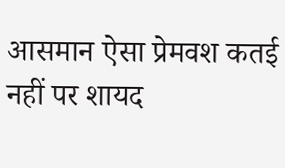आसमान ऐसा प्रेमवश कतई नहीं पर शायद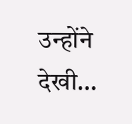उन्होंने देखी…